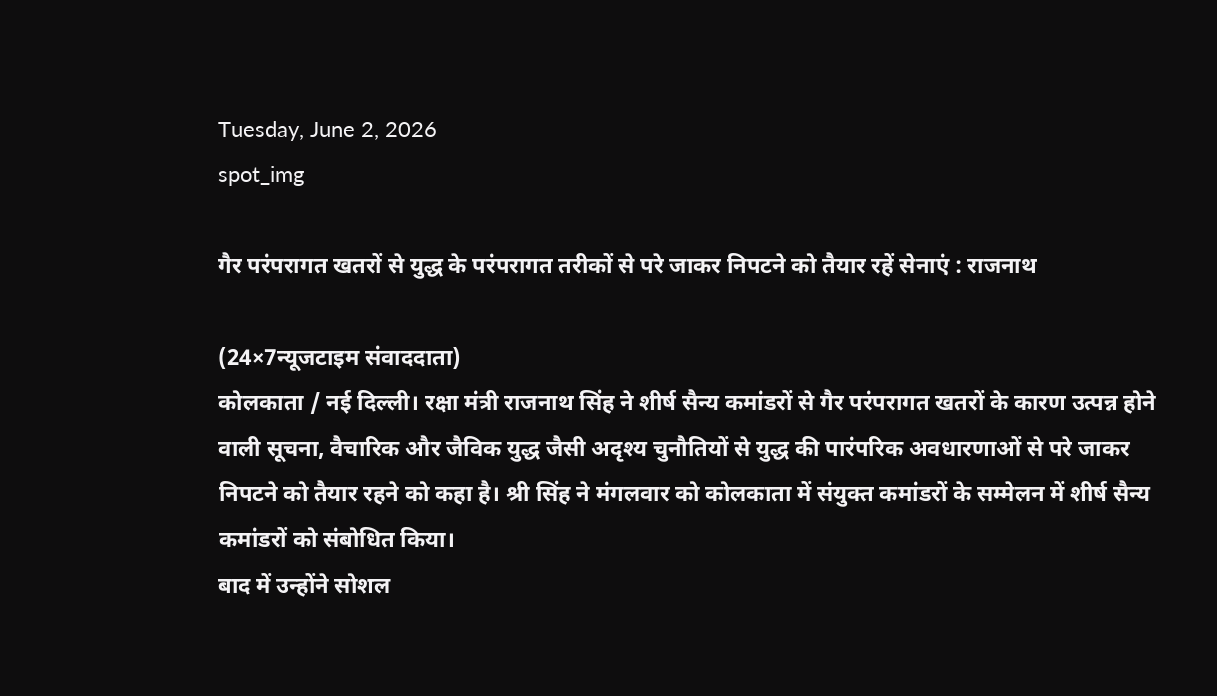Tuesday, June 2, 2026
spot_img

गैर परंपरागत खतरों से युद्ध के परंपरागत तरीकों से परे जाकर निपटने को तैयार रहें सेनाएं : राजनाथ

(24×7न्यूजटाइम संवाददाता)
कोलकाता / नई दिल्ली। रक्षा मंत्री राजनाथ सिंह ने शीर्ष सैन्य कमांडरों से गैर परंपरागत खतरों के कारण उत्पन्न होने वाली सूचना, वैचारिक और जैविक युद्ध जैसी अदृश्य चुनौतियों से युद्ध की पारंपरिक अवधारणाओं से परे जाकर निपटने को तैयार रहने को कहा है। श्री सिंह ने मंगलवार को कोलकाता में संयुक्त कमांडरों के सम्मेलन में शीर्ष सैन्य कमांडरों को संबोधित किया।
बाद में उन्होंने सोशल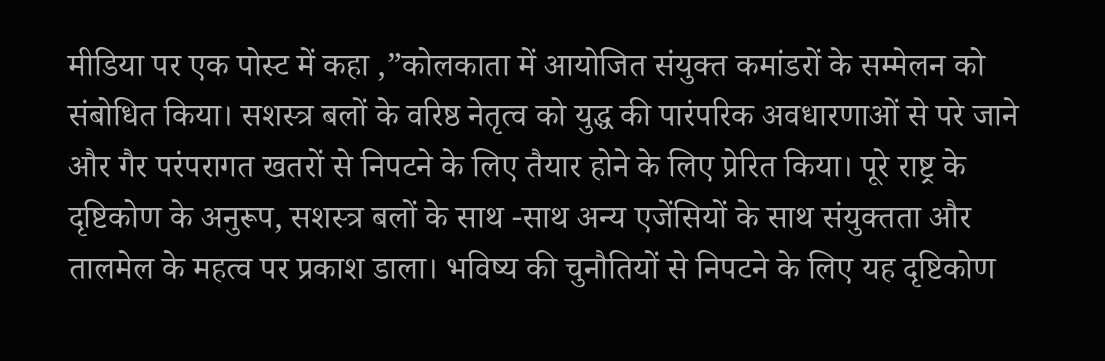मीडिया पर एक पोस्ट में कहा ,”कोलकाता में आयोजित संयुक्त कमांडरों के सम्मेलन को संबोधित किया। सशस्त्र बलों के वरिष्ठ नेतृत्व को युद्ध की पारंपरिक अवधारणाओं से परे जाने और गैर परंपरागत खतरों से निपटने के लिए तैयार होने के लिए प्रेरित किया। पूरे राष्ट्र के दृष्टिकोण के अनुरूप, सशस्त्र बलों के साथ -साथ अन्य एजेंसियों के साथ संयुक्तता और तालमेल के महत्व पर प्रकाश डाला। भविष्य की चुनौतियों से निपटने के लिए यह दृष्टिकोण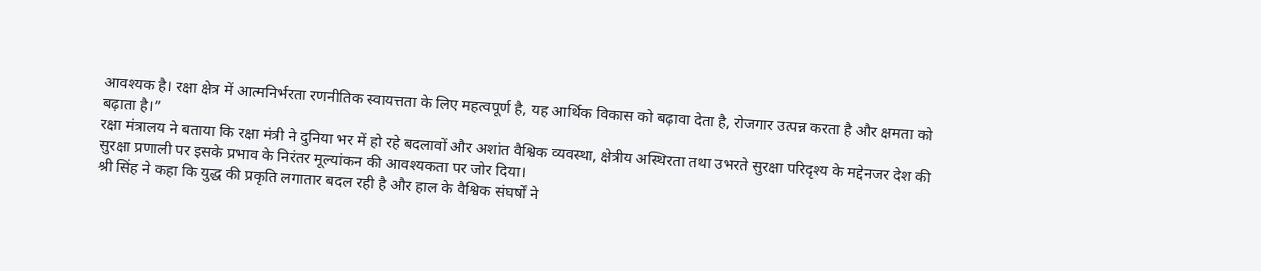आवश्यक है। रक्षा क्षेत्र में आत्मनिर्भरता रणनीतिक स्वायत्तता के लिए महत्वपूर्ण है, यह आर्थिक विकास को बढ़ावा देता है, रोजगार उत्पन्न करता है और क्षमता को बढ़ाता है।”
रक्षा मंत्रालय ने बताया कि रक्षा मंत्री ने दुनिया भर में हो रहे बदलावों और अशांत वैश्विक व्यवस्था, क्षेत्रीय अस्थिरता तथा उभरते सुरक्षा परिदृश्य के मद्देनजर देश की सुरक्षा प्रणाली पर इसके प्रभाव के निरंतर मूल्यांकन की आवश्यकता पर जोर दिया।
श्री सिंह ने कहा कि युद्ध की प्रकृति लगातार बदल रही है और हाल के वैश्विक संघर्षों ने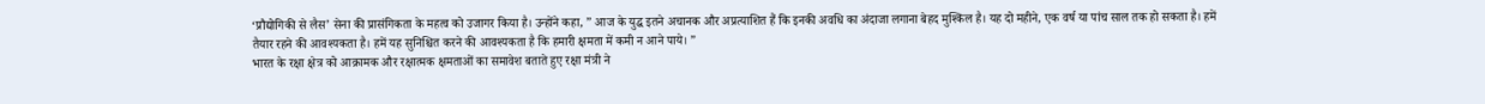‘प्रौद्योगिकी से लैस’ सेना की प्रासंगिकता के महत्व को उजागर किया है। उन्होंने कहा, ” आज के युद्ध इतने अचानक और अप्रत्याशित हैं कि इनकी अवधि का अंदाजा लगाना बेहद मुश्किल है। यह दो महीने, एक वर्ष या पांच साल तक हो सकता है। हमें तैयार रहने की आवश्यकता है। हमें यह सुनिश्चित करने की आवश्यकता है कि हमारी क्षमता में कमी न आने पाये। ”
भारत के रक्षा क्षेत्र को आक्रामक और रक्षात्मक क्षमताओं का समावेश बताते हुए रक्षा मंत्री ने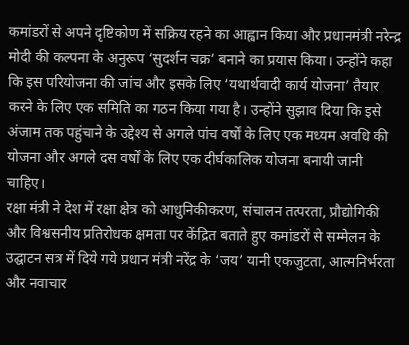कमांडरों से अपने दृष्टिकोण में सक्रिय रहने का आह्वान किया और प्रधानमंत्री नरेन्द्र मोदी की कल्पना के अनुरूप ‘सुदर्शन चक्र’ बनाने का प्रयास किया। उन्होंने कहा कि इस परियोजना की जांच और इसके लिए ‘यथार्थवादी कार्य योजना’ तैयार करने के लिए एक समिति का गठन किया गया है। उन्होंने सुझाव दिया कि इसे अंजाम तक पहुंचाने के उद्देश्य से अगले पांच वर्षों के लिए एक मध्यम अवधि की योजना और अगले दस वर्षों के लिए एक दीर्घकालिक योजना बनायी जानी चाहिए।
रक्षा मंत्री ने देश में रक्षा क्षेत्र को आधुनिकीकरण, संचालन तत्परता, प्रौद्योगिकी और विश्वसनीय प्रतिरोधक क्षमता पर केंद्रित बताते हुए कमांडरों से सम्मेलन के उद्घाटन सत्र में दिये गये प्रधान मंत्री नरेंद्र के ‘जय’ यानी एकजुटता, आत्मनिर्भरता और नवाचार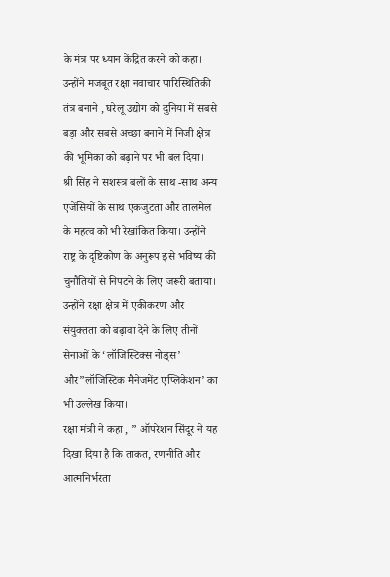के मंत्र पर ध्यान केंद्रित करने को कहा। उन्होंने मजबूत रक्षा नवाचार पारिस्थितिकी तंत्र बनाने , घरेलू उद्योग को दुनिया में सबसे बड़ा और सबसे अच्छा बनाने में निजी क्षेत्र की भूमिका को बढ़ाने पर भी बल दिया।
श्री सिंह ने सशस्त्र बलों के साथ -साथ अन्य एजेंसियों के साथ एकजुटता और तालमेल के महत्व को भी रेखांकित किया। उन्होंने राष्ट्र के दृष्टिकोण के अनुरूप इसे भविष्य की चुनौतियों से निपटने के लिए जरूरी बताया। उन्होंने रक्षा क्षेत्र में एकीकरण और संयुक्तता को बढ़ावा देने के लिए तीनों सेनाओं के ‘लॉजिस्टिक्स नोड्स’ और”लॉजिस्टिक मैनेजमेंट एप्लिकेशन’ का भी उल्लेख किया।
रक्षा मंत्री ने कहा , ” ऑपरेशन सिंदूर ने यह दिखा दिया है कि ताकत, रणनीति और आत्मनिर्भरता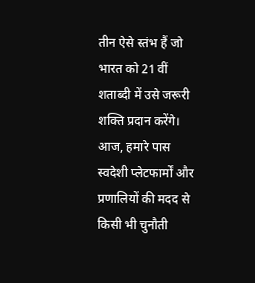तीन ऐसे स्तंभ हैं जो भारत को 21 वीं शताब्दी में उसे जरूरी शक्ति प्रदान करेंगे। आज, हमारे पास स्वदेशी प्लेटफार्मों और प्रणालियों की मदद से किसी भी चुनौती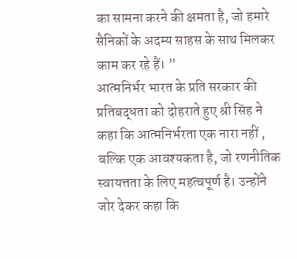का सामना करने की क्षमता है, जो हमारे सैनिकों के अदम्य साहस के साथ मिलकर काम कर रहे हैं। ”
आत्मनिर्भर भारत के प्रति सरकार की प्रतिबद्धता को दोहराते हुए श्री सिंह ने कहा कि आत्मनिर्भरता एक नारा नहीं , बल्कि एक आवश्यकता है, जो रणनीतिक स्वायत्तता के लिए महत्वपूर्ण है। उन्होंने जोर देकर कहा कि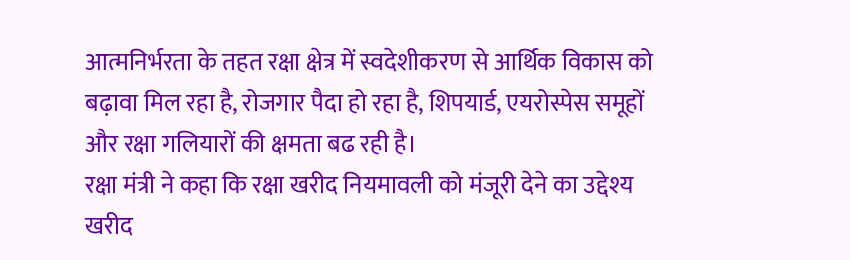आत्मनिर्भरता के तहत रक्षा क्षेत्र में स्वदेशीकरण से आर्थिक विकास को बढ़ावा मिल रहा है, रोजगार पैदा हो रहा है, शिपयार्ड, एयरोस्पेस समूहों और रक्षा गलियारों की क्षमता बढ रही है।
रक्षा मंत्री ने कहा कि रक्षा खरीद नियमावली को मंजूरी देने का उद्देश्य खरीद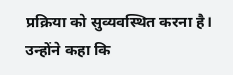प्रक्रिया को सुव्यवस्थित करना है। उन्होंने कहा कि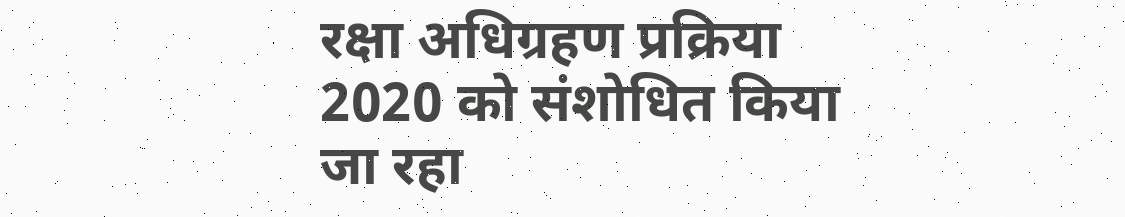रक्षा अधिग्रहण प्रक्रिया 2020 को संशोधित किया जा रहा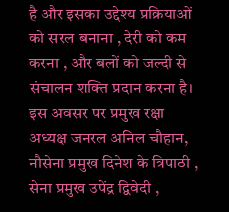है और इसका उद्देश्य प्रक्रियाओं को सरल बनाना , देरी को कम करना , और बलों को जल्दी से संचालन शक्ति प्रदान करना है।
इस अवसर पर प्रमुख रक्षा अध्यक्ष जनरल अनिल चौहान, नौसेना प्रमुख दिनेश के त्रिपाठी , सेना प्रमुख उपेंद्र द्विवेदी ,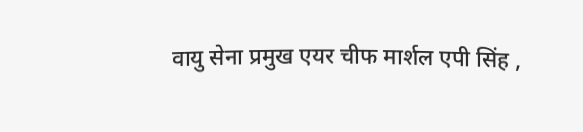वायु सेना प्रमुख एयर चीफ मार्शल एपी सिंह ,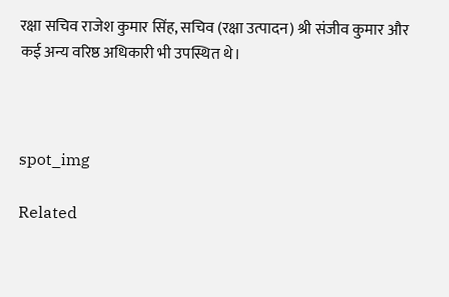रक्षा सचिव राजेश कुमार सिंह, सचिव (रक्षा उत्पादन) श्री संजीव कुमार और कई अन्य वरिष्ठ अधिकारी भी उपस्थित थे।



spot_img

Related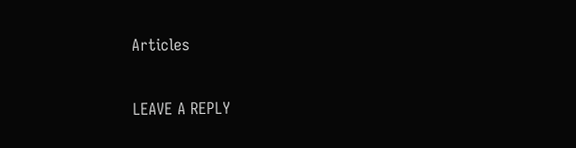Articles

LEAVE A REPLY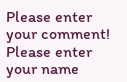Please enter your comment!
Please enter your name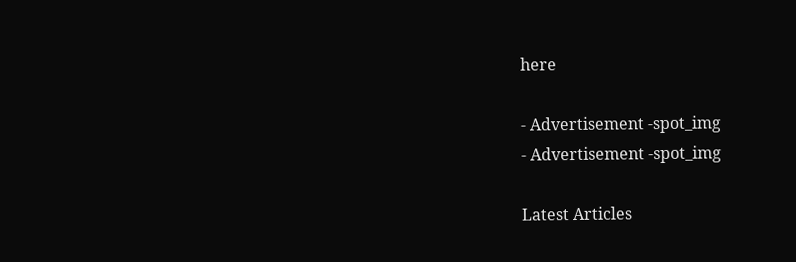here

- Advertisement -spot_img
- Advertisement -spot_img

Latest Articles